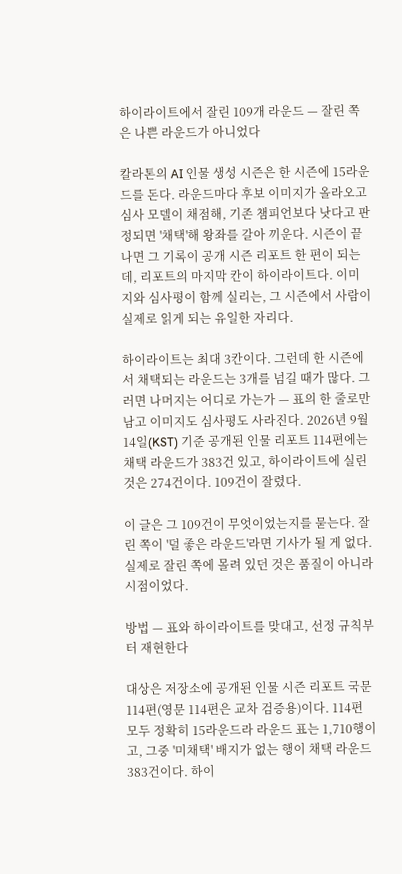하이라이트에서 잘린 109개 라운드 — 잘린 쪽은 나쁜 라운드가 아니었다

칼라톤의 AI 인물 생성 시즌은 한 시즌에 15라운드를 돈다. 라운드마다 후보 이미지가 올라오고 심사 모델이 채점해, 기존 챔피언보다 낫다고 판정되면 '채택'해 왕좌를 갈아 끼운다. 시즌이 끝나면 그 기록이 공개 시즌 리포트 한 편이 되는데, 리포트의 마지막 칸이 하이라이트다. 이미지와 심사평이 함께 실리는, 그 시즌에서 사람이 실제로 읽게 되는 유일한 자리다.

하이라이트는 최대 3칸이다. 그런데 한 시즌에서 채택되는 라운드는 3개를 넘길 때가 많다. 그러면 나머지는 어디로 가는가 — 표의 한 줄로만 남고 이미지도 심사평도 사라진다. 2026년 9월 14일(KST) 기준 공개된 인물 리포트 114편에는 채택 라운드가 383건 있고, 하이라이트에 실린 것은 274건이다. 109건이 잘렸다.

이 글은 그 109건이 무엇이었는지를 묻는다. 잘린 쪽이 '덜 좋은 라운드'라면 기사가 될 게 없다. 실제로 잘린 쪽에 몰려 있던 것은 품질이 아니라 시점이었다.

방법 — 표와 하이라이트를 맞대고, 선정 규칙부터 재현한다

대상은 저장소에 공개된 인물 시즌 리포트 국문 114편(영문 114편은 교차 검증용)이다. 114편 모두 정확히 15라운드라 라운드 표는 1,710행이고, 그중 '미채택' 배지가 없는 행이 채택 라운드 383건이다. 하이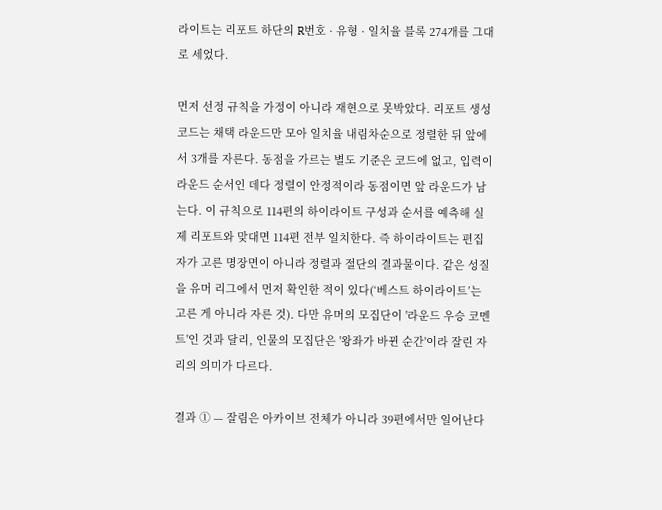라이트는 리포트 하단의 R번호 · 유형 · 일치율 블록 274개를 그대로 세었다.

먼저 선정 규칙을 가정이 아니라 재현으로 못박았다. 리포트 생성 코드는 채택 라운드만 모아 일치율 내림차순으로 정렬한 뒤 앞에서 3개를 자른다. 동점을 가르는 별도 기준은 코드에 없고, 입력이 라운드 순서인 데다 정렬이 안정적이라 동점이면 앞 라운드가 남는다. 이 규칙으로 114편의 하이라이트 구성과 순서를 예측해 실제 리포트와 맞대면 114편 전부 일치한다. 즉 하이라이트는 편집자가 고른 명장면이 아니라 정렬과 절단의 결과물이다. 같은 성질을 유머 리그에서 먼저 확인한 적이 있다(‘베스트 하이라이트’는 고른 게 아니라 자른 것). 다만 유머의 모집단이 '라운드 우승 코멘트'인 것과 달리, 인물의 모집단은 '왕좌가 바뀐 순간'이라 잘린 자리의 의미가 다르다.

결과 ① — 잘림은 아카이브 전체가 아니라 39편에서만 일어난다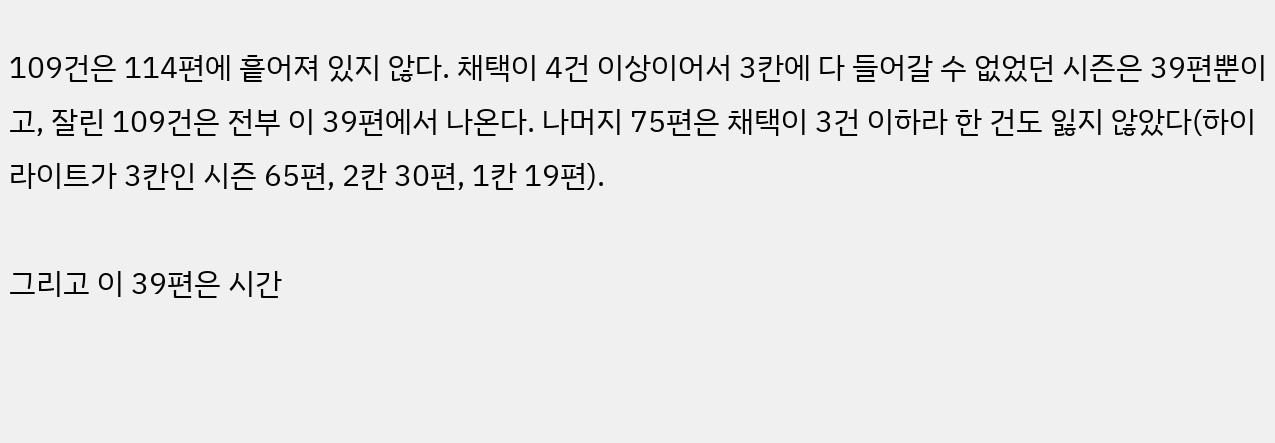109건은 114편에 흩어져 있지 않다. 채택이 4건 이상이어서 3칸에 다 들어갈 수 없었던 시즌은 39편뿐이고, 잘린 109건은 전부 이 39편에서 나온다. 나머지 75편은 채택이 3건 이하라 한 건도 잃지 않았다(하이라이트가 3칸인 시즌 65편, 2칸 30편, 1칸 19편).

그리고 이 39편은 시간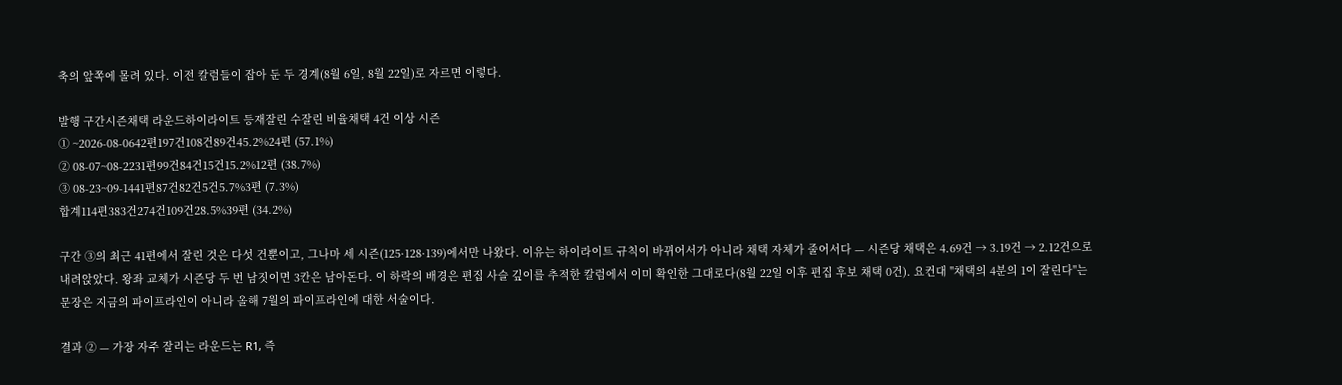축의 앞쪽에 몰려 있다. 이전 칼럼들이 잡아 둔 두 경계(8월 6일, 8월 22일)로 자르면 이렇다.

발행 구간시즌채택 라운드하이라이트 등재잘린 수잘린 비율채택 4건 이상 시즌
① ~2026-08-0642편197건108건89건45.2%24편 (57.1%)
② 08-07~08-2231편99건84건15건15.2%12편 (38.7%)
③ 08-23~09-1441편87건82건5건5.7%3편 (7.3%)
합계114편383건274건109건28.5%39편 (34.2%)

구간 ③의 최근 41편에서 잘린 것은 다섯 건뿐이고, 그나마 세 시즌(125·128·139)에서만 나왔다. 이유는 하이라이트 규칙이 바뀌어서가 아니라 채택 자체가 줄어서다 — 시즌당 채택은 4.69건 → 3.19건 → 2.12건으로 내려앉았다. 왕좌 교체가 시즌당 두 번 남짓이면 3칸은 남아돈다. 이 하락의 배경은 편집 사슬 깊이를 추적한 칼럼에서 이미 확인한 그대로다(8월 22일 이후 편집 후보 채택 0건). 요컨대 "채택의 4분의 1이 잘린다"는 문장은 지금의 파이프라인이 아니라 올해 7월의 파이프라인에 대한 서술이다.

결과 ② — 가장 자주 잘리는 라운드는 R1, 즉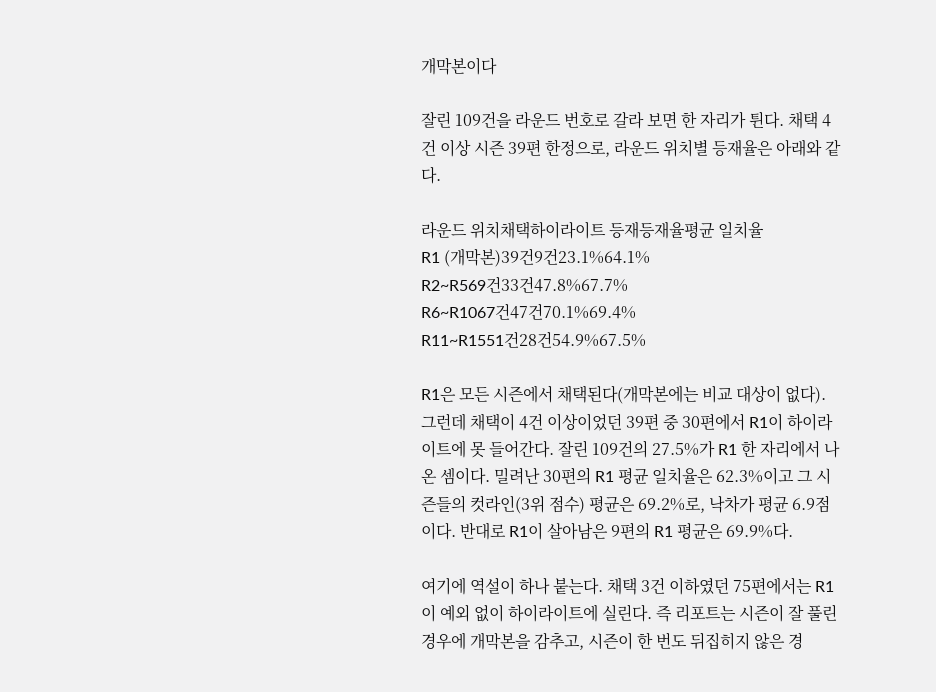개막본이다

잘린 109건을 라운드 번호로 갈라 보면 한 자리가 튄다. 채택 4건 이상 시즌 39편 한정으로, 라운드 위치별 등재율은 아래와 같다.

라운드 위치채택하이라이트 등재등재율평균 일치율
R1 (개막본)39건9건23.1%64.1%
R2~R569건33건47.8%67.7%
R6~R1067건47건70.1%69.4%
R11~R1551건28건54.9%67.5%

R1은 모든 시즌에서 채택된다(개막본에는 비교 대상이 없다). 그런데 채택이 4건 이상이었던 39편 중 30편에서 R1이 하이라이트에 못 들어간다. 잘린 109건의 27.5%가 R1 한 자리에서 나온 셈이다. 밀려난 30편의 R1 평균 일치율은 62.3%이고 그 시즌들의 컷라인(3위 점수) 평균은 69.2%로, 낙차가 평균 6.9점이다. 반대로 R1이 살아남은 9편의 R1 평균은 69.9%다.

여기에 역설이 하나 붙는다. 채택 3건 이하였던 75편에서는 R1이 예외 없이 하이라이트에 실린다. 즉 리포트는 시즌이 잘 풀린 경우에 개막본을 감추고, 시즌이 한 번도 뒤집히지 않은 경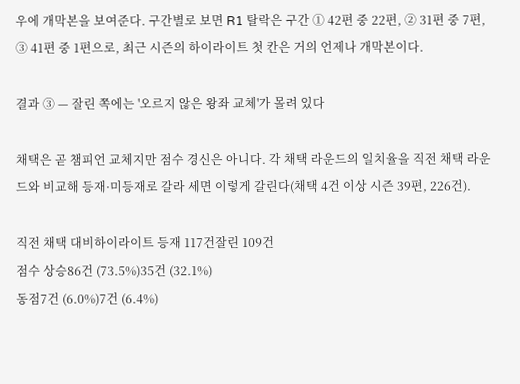우에 개막본을 보여준다. 구간별로 보면 R1 탈락은 구간 ① 42편 중 22편, ② 31편 중 7편, ③ 41편 중 1편으로, 최근 시즌의 하이라이트 첫 칸은 거의 언제나 개막본이다.

결과 ③ — 잘린 쪽에는 '오르지 않은 왕좌 교체'가 몰려 있다

채택은 곧 챔피언 교체지만 점수 경신은 아니다. 각 채택 라운드의 일치율을 직전 채택 라운드와 비교해 등재·미등재로 갈라 세면 이렇게 갈린다(채택 4건 이상 시즌 39편, 226건).

직전 채택 대비하이라이트 등재 117건잘린 109건
점수 상승86건 (73.5%)35건 (32.1%)
동점7건 (6.0%)7건 (6.4%)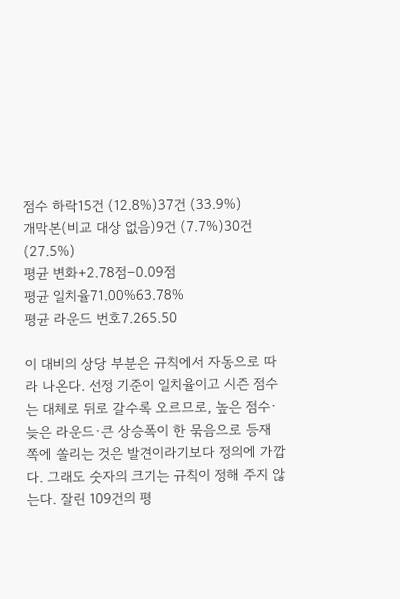점수 하락15건 (12.8%)37건 (33.9%)
개막본(비교 대상 없음)9건 (7.7%)30건 (27.5%)
평균 변화+2.78점−0.09점
평균 일치율71.00%63.78%
평균 라운드 번호7.265.50

이 대비의 상당 부분은 규칙에서 자동으로 따라 나온다. 선정 기준이 일치율이고 시즌 점수는 대체로 뒤로 갈수록 오르므로, 높은 점수·늦은 라운드·큰 상승폭이 한 묶음으로 등재 쪽에 쏠리는 것은 발견이라기보다 정의에 가깝다. 그래도 숫자의 크기는 규칙이 정해 주지 않는다. 잘린 109건의 평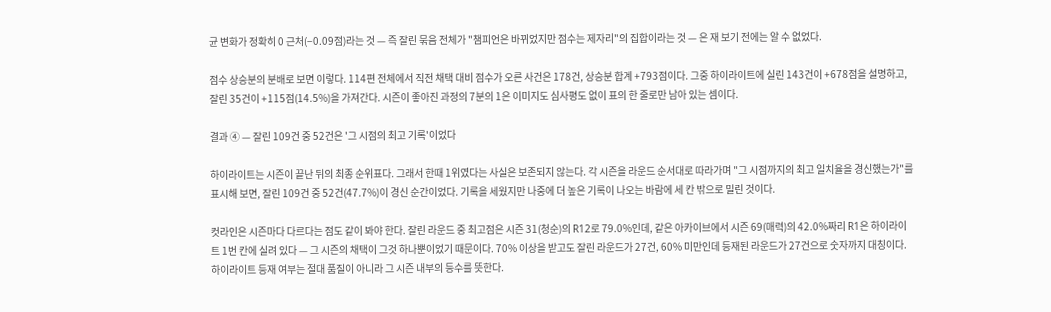균 변화가 정확히 0 근처(−0.09점)라는 것 — 즉 잘린 묶음 전체가 "챔피언은 바뀌었지만 점수는 제자리"의 집합이라는 것 — 은 재 보기 전에는 알 수 없었다.

점수 상승분의 분배로 보면 이렇다. 114편 전체에서 직전 채택 대비 점수가 오른 사건은 178건, 상승분 합계 +793점이다. 그중 하이라이트에 실린 143건이 +678점을 설명하고, 잘린 35건이 +115점(14.5%)을 가져간다. 시즌이 좋아진 과정의 7분의 1은 이미지도 심사평도 없이 표의 한 줄로만 남아 있는 셈이다.

결과 ④ — 잘린 109건 중 52건은 '그 시점의 최고 기록'이었다

하이라이트는 시즌이 끝난 뒤의 최종 순위표다. 그래서 한때 1위였다는 사실은 보존되지 않는다. 각 시즌을 라운드 순서대로 따라가며 "그 시점까지의 최고 일치율을 경신했는가"를 표시해 보면, 잘린 109건 중 52건(47.7%)이 경신 순간이었다. 기록을 세웠지만 나중에 더 높은 기록이 나오는 바람에 세 칸 밖으로 밀린 것이다.

컷라인은 시즌마다 다르다는 점도 같이 봐야 한다. 잘린 라운드 중 최고점은 시즌 31(청순)의 R12로 79.0%인데, 같은 아카이브에서 시즌 69(매력)의 42.0%짜리 R1은 하이라이트 1번 칸에 실려 있다 — 그 시즌의 채택이 그것 하나뿐이었기 때문이다. 70% 이상을 받고도 잘린 라운드가 27건, 60% 미만인데 등재된 라운드가 27건으로 숫자까지 대칭이다. 하이라이트 등재 여부는 절대 품질이 아니라 그 시즌 내부의 등수를 뜻한다.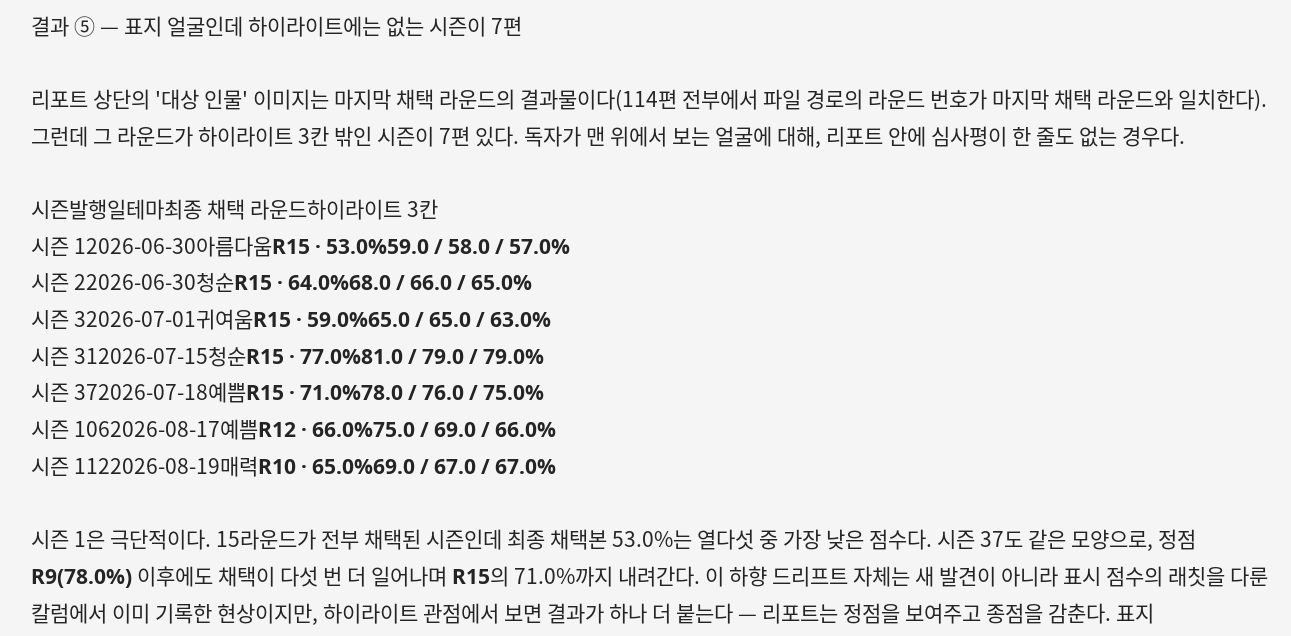결과 ⑤ — 표지 얼굴인데 하이라이트에는 없는 시즌이 7편

리포트 상단의 '대상 인물' 이미지는 마지막 채택 라운드의 결과물이다(114편 전부에서 파일 경로의 라운드 번호가 마지막 채택 라운드와 일치한다). 그런데 그 라운드가 하이라이트 3칸 밖인 시즌이 7편 있다. 독자가 맨 위에서 보는 얼굴에 대해, 리포트 안에 심사평이 한 줄도 없는 경우다.

시즌발행일테마최종 채택 라운드하이라이트 3칸
시즌 12026-06-30아름다움R15 · 53.0%59.0 / 58.0 / 57.0%
시즌 22026-06-30청순R15 · 64.0%68.0 / 66.0 / 65.0%
시즌 32026-07-01귀여움R15 · 59.0%65.0 / 65.0 / 63.0%
시즌 312026-07-15청순R15 · 77.0%81.0 / 79.0 / 79.0%
시즌 372026-07-18예쁨R15 · 71.0%78.0 / 76.0 / 75.0%
시즌 1062026-08-17예쁨R12 · 66.0%75.0 / 69.0 / 66.0%
시즌 1122026-08-19매력R10 · 65.0%69.0 / 67.0 / 67.0%

시즌 1은 극단적이다. 15라운드가 전부 채택된 시즌인데 최종 채택본 53.0%는 열다섯 중 가장 낮은 점수다. 시즌 37도 같은 모양으로, 정점 R9(78.0%) 이후에도 채택이 다섯 번 더 일어나며 R15의 71.0%까지 내려간다. 이 하향 드리프트 자체는 새 발견이 아니라 표시 점수의 래칫을 다룬 칼럼에서 이미 기록한 현상이지만, 하이라이트 관점에서 보면 결과가 하나 더 붙는다 — 리포트는 정점을 보여주고 종점을 감춘다. 표지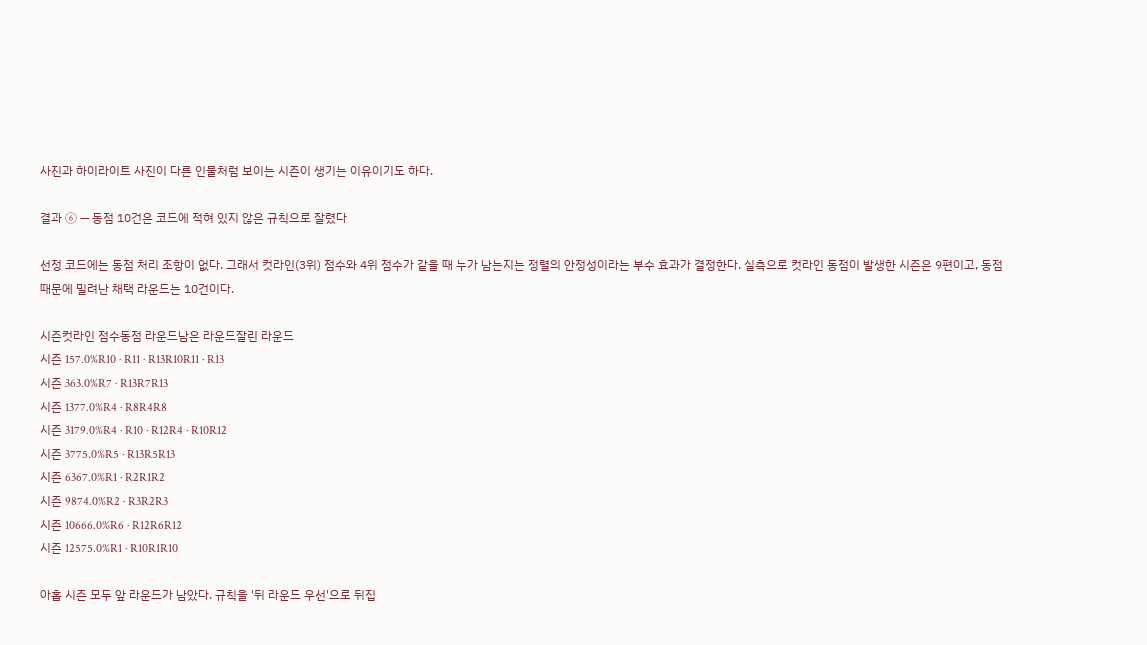사진과 하이라이트 사진이 다른 인물처럼 보이는 시즌이 생기는 이유이기도 하다.

결과 ⑥ — 동점 10건은 코드에 적혀 있지 않은 규칙으로 잘렸다

선정 코드에는 동점 처리 조항이 없다. 그래서 컷라인(3위) 점수와 4위 점수가 같을 때 누가 남는지는 정렬의 안정성이라는 부수 효과가 결정한다. 실측으로 컷라인 동점이 발생한 시즌은 9편이고, 동점 때문에 밀려난 채택 라운드는 10건이다.

시즌컷라인 점수동점 라운드남은 라운드잘린 라운드
시즌 157.0%R10 · R11 · R13R10R11 · R13
시즌 363.0%R7 · R13R7R13
시즌 1377.0%R4 · R8R4R8
시즌 3179.0%R4 · R10 · R12R4 · R10R12
시즌 3775.0%R5 · R13R5R13
시즌 6367.0%R1 · R2R1R2
시즌 9874.0%R2 · R3R2R3
시즌 10666.0%R6 · R12R6R12
시즌 12575.0%R1 · R10R1R10

아홉 시즌 모두 앞 라운드가 남았다. 규칙을 '뒤 라운드 우선'으로 뒤집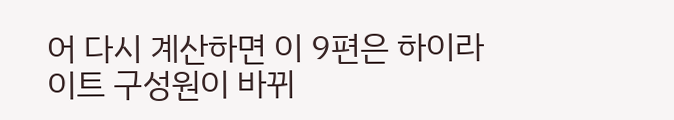어 다시 계산하면 이 9편은 하이라이트 구성원이 바뀌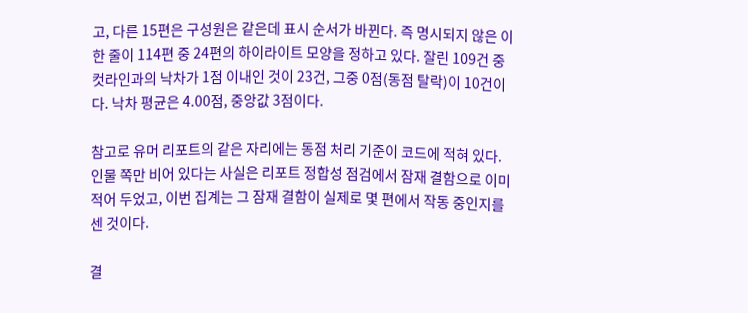고, 다른 15편은 구성원은 같은데 표시 순서가 바뀐다. 즉 명시되지 않은 이 한 줄이 114편 중 24편의 하이라이트 모양을 정하고 있다. 잘린 109건 중 컷라인과의 낙차가 1점 이내인 것이 23건, 그중 0점(동점 탈락)이 10건이다. 낙차 평균은 4.00점, 중앙값 3점이다.

참고로 유머 리포트의 같은 자리에는 동점 처리 기준이 코드에 적혀 있다. 인물 쪽만 비어 있다는 사실은 리포트 정합성 점검에서 잠재 결함으로 이미 적어 두었고, 이번 집계는 그 잠재 결함이 실제로 몇 편에서 작동 중인지를 센 것이다.

결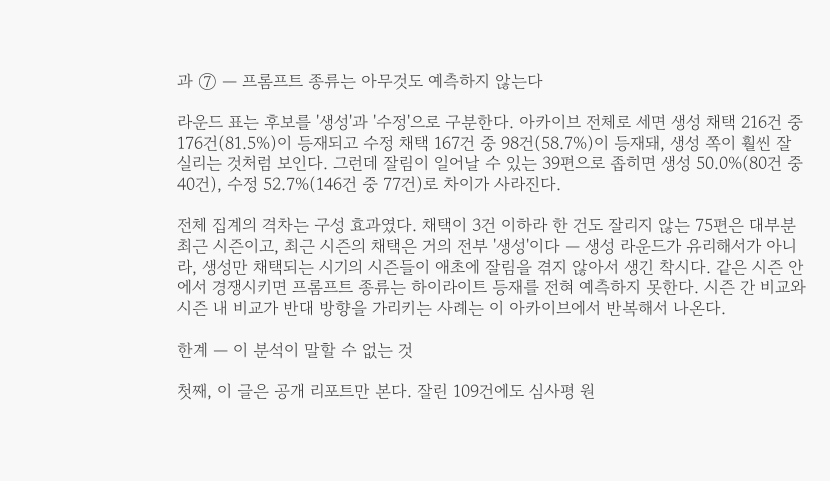과 ⑦ — 프롬프트 종류는 아무것도 예측하지 않는다

라운드 표는 후보를 '생성'과 '수정'으로 구분한다. 아카이브 전체로 세면 생성 채택 216건 중 176건(81.5%)이 등재되고 수정 채택 167건 중 98건(58.7%)이 등재돼, 생성 쪽이 훨씬 잘 실리는 것처럼 보인다. 그런데 잘림이 일어날 수 있는 39편으로 좁히면 생성 50.0%(80건 중 40건), 수정 52.7%(146건 중 77건)로 차이가 사라진다.

전체 집계의 격차는 구성 효과였다. 채택이 3건 이하라 한 건도 잘리지 않는 75편은 대부분 최근 시즌이고, 최근 시즌의 채택은 거의 전부 '생성'이다 — 생성 라운드가 유리해서가 아니라, 생성만 채택되는 시기의 시즌들이 애초에 잘림을 겪지 않아서 생긴 착시다. 같은 시즌 안에서 경쟁시키면 프롬프트 종류는 하이라이트 등재를 전혀 예측하지 못한다. 시즌 간 비교와 시즌 내 비교가 반대 방향을 가리키는 사례는 이 아카이브에서 반복해서 나온다.

한계 — 이 분석이 말할 수 없는 것

첫째, 이 글은 공개 리포트만 본다. 잘린 109건에도 심사평 원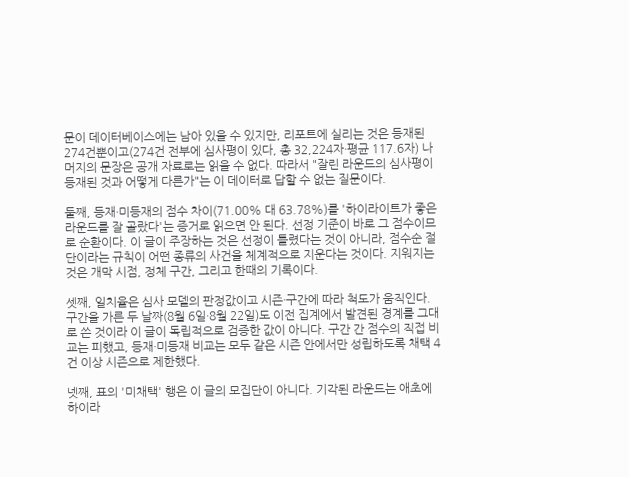문이 데이터베이스에는 남아 있을 수 있지만, 리포트에 실리는 것은 등재된 274건뿐이고(274건 전부에 심사평이 있다, 총 32,224자·평균 117.6자) 나머지의 문장은 공개 자료로는 읽을 수 없다. 따라서 "잘린 라운드의 심사평이 등재된 것과 어떻게 다른가"는 이 데이터로 답할 수 없는 질문이다.

둘째, 등재·미등재의 점수 차이(71.00% 대 63.78%)를 '하이라이트가 좋은 라운드를 잘 골랐다'는 증거로 읽으면 안 된다. 선정 기준이 바로 그 점수이므로 순환이다. 이 글이 주장하는 것은 선정이 틀렸다는 것이 아니라, 점수순 절단이라는 규칙이 어떤 종류의 사건을 체계적으로 지운다는 것이다. 지워지는 것은 개막 시점, 정체 구간, 그리고 한때의 기록이다.

셋째, 일치율은 심사 모델의 판정값이고 시즌·구간에 따라 척도가 움직인다. 구간을 가른 두 날짜(8월 6일·8월 22일)도 이전 집계에서 발견된 경계를 그대로 쓴 것이라 이 글이 독립적으로 검증한 값이 아니다. 구간 간 점수의 직접 비교는 피했고, 등재·미등재 비교는 모두 같은 시즌 안에서만 성립하도록 채택 4건 이상 시즌으로 제한했다.

넷째, 표의 '미채택' 행은 이 글의 모집단이 아니다. 기각된 라운드는 애초에 하이라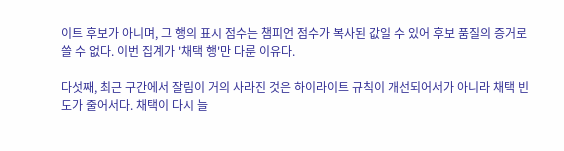이트 후보가 아니며, 그 행의 표시 점수는 챔피언 점수가 복사된 값일 수 있어 후보 품질의 증거로 쓸 수 없다. 이번 집계가 '채택 행'만 다룬 이유다.

다섯째, 최근 구간에서 잘림이 거의 사라진 것은 하이라이트 규칙이 개선되어서가 아니라 채택 빈도가 줄어서다. 채택이 다시 늘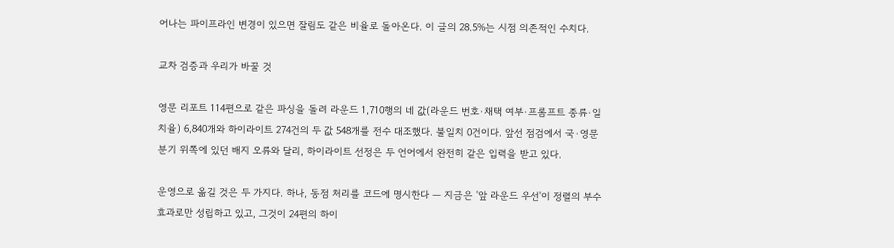어나는 파이프라인 변경이 있으면 잘림도 같은 비율로 돌아온다. 이 글의 28.5%는 시점 의존적인 수치다.

교차 검증과 우리가 바꿀 것

영문 리포트 114편으로 같은 파싱을 돌려 라운드 1,710행의 네 값(라운드 번호·채택 여부·프롬프트 종류·일치율) 6,840개와 하이라이트 274건의 두 값 548개를 전수 대조했다. 불일치 0건이다. 앞선 점검에서 국·영문 분기 위쪽에 있던 배지 오류와 달리, 하이라이트 선정은 두 언어에서 완전히 같은 입력을 받고 있다.

운영으로 옮길 것은 두 가지다. 하나, 동점 처리를 코드에 명시한다 — 지금은 '앞 라운드 우선'이 정렬의 부수 효과로만 성립하고 있고, 그것이 24편의 하이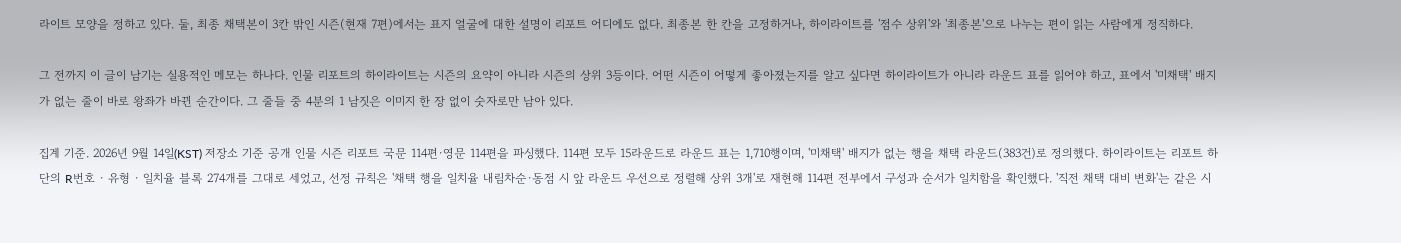라이트 모양을 정하고 있다. 둘, 최종 채택본이 3칸 밖인 시즌(현재 7편)에서는 표지 얼굴에 대한 설명이 리포트 어디에도 없다. 최종본 한 칸을 고정하거나, 하이라이트를 '점수 상위'와 '최종본'으로 나누는 편이 읽는 사람에게 정직하다.

그 전까지 이 글이 남기는 실용적인 메모는 하나다. 인물 리포트의 하이라이트는 시즌의 요약이 아니라 시즌의 상위 3등이다. 어떤 시즌이 어떻게 좋아졌는지를 알고 싶다면 하이라이트가 아니라 라운드 표를 읽어야 하고, 표에서 '미채택' 배지가 없는 줄이 바로 왕좌가 바뀐 순간이다. 그 줄들 중 4분의 1 남짓은 이미지 한 장 없이 숫자로만 남아 있다.

집계 기준. 2026년 9월 14일(KST) 저장소 기준 공개 인물 시즌 리포트 국문 114편·영문 114편을 파싱했다. 114편 모두 15라운드로 라운드 표는 1,710행이며, '미채택' 배지가 없는 행을 채택 라운드(383건)로 정의했다. 하이라이트는 리포트 하단의 R번호 · 유형 · 일치율 블록 274개를 그대로 세었고, 선정 규칙은 '채택 행을 일치율 내림차순·동점 시 앞 라운드 우선으로 정렬해 상위 3개'로 재현해 114편 전부에서 구성과 순서가 일치함을 확인했다. '직전 채택 대비 변화'는 같은 시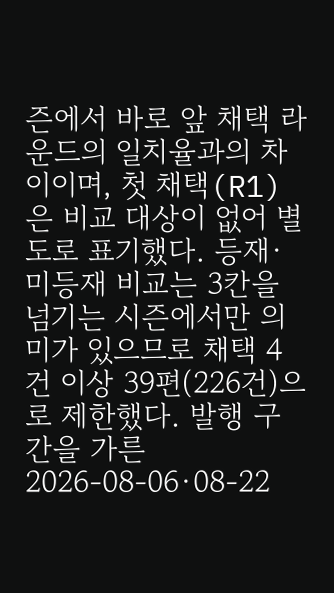즌에서 바로 앞 채택 라운드의 일치율과의 차이이며, 첫 채택(R1)은 비교 대상이 없어 별도로 표기했다. 등재·미등재 비교는 3칸을 넘기는 시즌에서만 의미가 있으므로 채택 4건 이상 39편(226건)으로 제한했다. 발행 구간을 가른 2026-08-06·08-22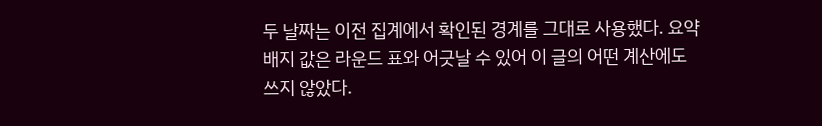두 날짜는 이전 집계에서 확인된 경계를 그대로 사용했다. 요약 배지 값은 라운드 표와 어긋날 수 있어 이 글의 어떤 계산에도 쓰지 않았다.